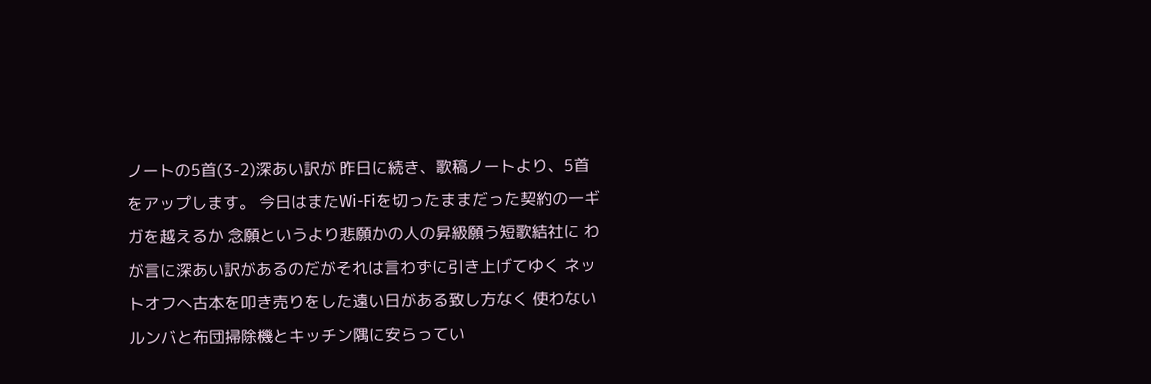ノートの5首(3-2)深あい訳が 昨日に続き、歌稿ノートより、5首をアップします。 今日はまたWi-Fiを切ったままだった契約の一ギガを越えるか 念願というより悲願かの人の昇級願う短歌結社に わが言に深あい訳があるのだがそれは言わずに引き上げてゆく ネットオフへ古本を叩き売りをした遠い日がある致し方なく 使わないルンバと布団掃除機とキッチン隅に安らってい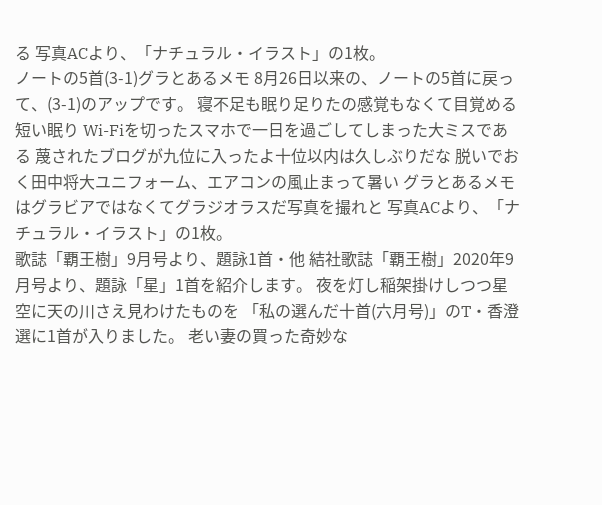る 写真ACより、「ナチュラル・イラスト」の1枚。
ノートの5首(3-1)グラとあるメモ 8月26日以来の、ノートの5首に戻って、(3-1)のアップです。 寝不足も眠り足りたの感覚もなくて目覚める短い眠り Wi-Fiを切ったスマホで一日を過ごしてしまった大ミスである 蔑されたブログが九位に入ったよ十位以内は久しぶりだな 脱いでおく田中将大ユニフォーム、エアコンの風止まって暑い グラとあるメモはグラビアではなくてグラジオラスだ写真を撮れと 写真ACより、「ナチュラル・イラスト」の1枚。
歌誌「覇王樹」9月号より、題詠1首・他 結社歌誌「覇王樹」2020年9月号より、題詠「星」1首を紹介します。 夜を灯し稲架掛けしつつ星空に天の川さえ見わけたものを 「私の選んだ十首(六月号)」のT・香澄選に1首が入りました。 老い妻の買った奇妙な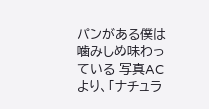パンがある僕は噛みしめ味わっている 写真ACより、「ナチュラ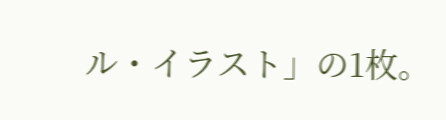ル・イラスト」の1枚。